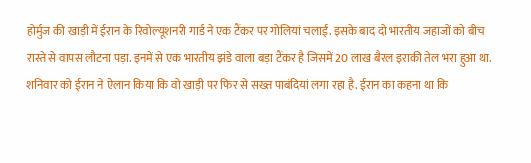होर्मुज की खाड़ी में ईरान के रिवोल्यूशनरी गार्ड ने एक टैंकर पर गोलियां चलाईं. इसके बाद दो भारतीय जहाजों को बीच रास्ते से वापस लौटना पड़ा. इनमें से एक भारतीय झंडे वाला बड़ा टैंकर है जिसमें 20 लाख बैरल इराकी तेल भरा हुआ था.
शनिवार को ईरान ने ऐलान किया कि वो खाड़ी पर फिर से सख्त पाबंदियां लगा रहा है. ईरान का कहना था कि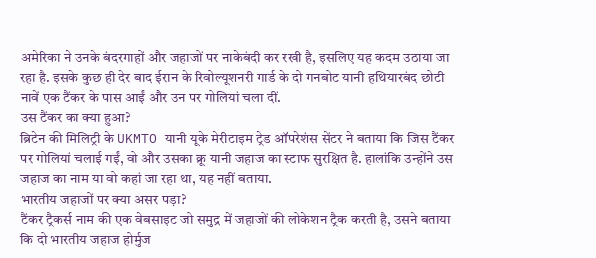अमेरिका ने उनके बंदरगाहों और जहाजों पर नाकेबंदी कर रखी है, इसलिए यह कदम उठाया जा रहा है. इसके कुछ ही देर बाद ईरान के रिवोल्यूशनरी गार्ड के दो गनबोट यानी हथियारबंद छोटी नावें एक टैंकर के पास आईं और उन पर गोलियां चला दीं.
उस टैंकर का क्या हुआ?
ब्रिटेन की मिलिट्री के UKMTO यानी यूके मेरीटाइम ट्रेड ऑपरेशंस सेंटर ने बताया कि जिस टैंकर पर गोलियां चलाई गईं, वो और उसका क्रू यानी जहाज का स्टाफ सुरक्षित है. हालांकि उन्होंने उस जहाज का नाम या वो कहां जा रहा था, यह नहीं बताया.
भारतीय जहाजों पर क्या असर पड़ा?
टैंकर ट्रैकर्स नाम की एक वेबसाइट जो समुद्र में जहाजों की लोकेशन ट्रैक करती है, उसने बताया कि दो भारतीय जहाज होर्मुज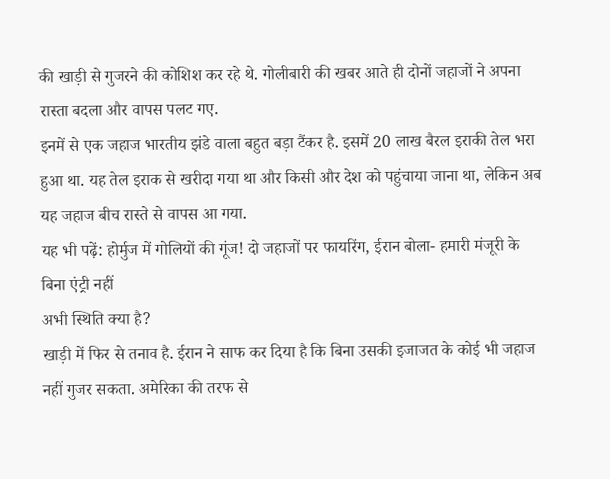की खाड़ी से गुजरने की कोशिश कर रहे थे. गोलीबारी की खबर आते ही दोनों जहाजों ने अपना रास्ता बदला और वापस पलट गए.
इनमें से एक जहाज भारतीय झंडे वाला बहुत बड़ा टैंकर है. इसमें 20 लाख बैरल इराकी तेल भरा हुआ था. यह तेल इराक से खरीदा गया था और किसी और देश को पहुंचाया जाना था, लेकिन अब यह जहाज बीच रास्ते से वापस आ गया.
यह भी पढ़ें: होर्मुज में गोलियों की गूंज! दो जहाजों पर फायरिंग, ईरान बोला- हमारी मंजूरी के बिना एंट्री नहीं
अभी स्थिति क्या है?
खाड़ी में फिर से तनाव है. ईरान ने साफ कर दिया है कि बिना उसकी इजाजत के कोई भी जहाज नहीं गुजर सकता. अमेरिका की तरफ से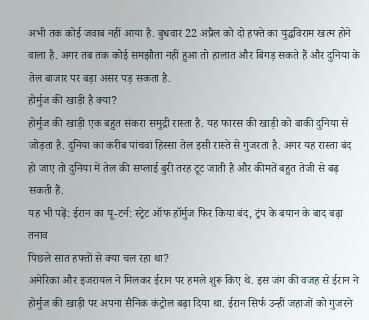अभी तक कोई जवाब नहीं आया है. बुधवार 22 अप्रैल को दो हफ्ते का युद्धविराम खत्म होने वाला है. अगर तब तक कोई समझौता नहीं हुआ तो हालात और बिगड़ सकते हैं और दुनिया के तेल बाजार पर बड़ा असर पड़ सकता है.
होर्मुज की खाड़ी है क्या?
होर्मुज की खाड़ी एक बहुत संकरा समुद्री रास्ता है. यह फारस की खाड़ी को बाकी दुनिया से जोड़ता है. दुनिया का करीब पांचवां हिस्सा तेल इसी रास्ते से गुजरता है. अगर यह रास्ता बंद हो जाए तो दुनिया में तेल की सप्लाई बुरी तरह टूट जाती है और कीमतें बहुत तेजी से बढ़ सकती हैं.
यह भी पढ़ें: ईरान का यू-टर्न: स्ट्रेट ऑफ हॉर्मुज फिर किया बंद, ट्रंप के बयान के बाद बढ़ा तनाव
पिछले सात हफ्तों से क्या चल रहा था?
अमेरिका और इजरायल ने मिलकर ईरान पर हमले शुरू किए थे. इस जंग की वजह से ईरान ने होर्मुज की खाड़ी पर अपना सैनिक कंट्रोल बढ़ा दिया था. ईरान सिर्फ उन्हीं जहाजों को गुजरने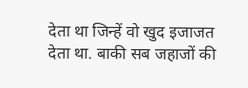देता था जिन्हें वो खुद इजाजत देता था. बाकी सब जहाजों की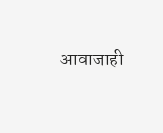आवाजाही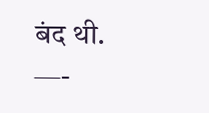बंद थी.
—-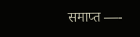समाप्त —-